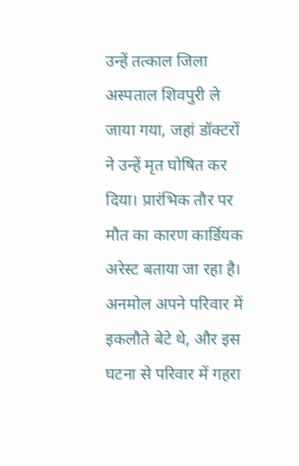उन्हें तत्काल जिला अस्पताल शिवपुरी ले जाया गया, जहां डॉक्टरों ने उन्हें मृत घोषित कर दिया। प्रारंभिक तौर पर मौत का कारण कार्डियक अरेस्ट बताया जा रहा है। अनमोल अपने परिवार में इकलौते बेटे थे, और इस घटना से परिवार में गहरा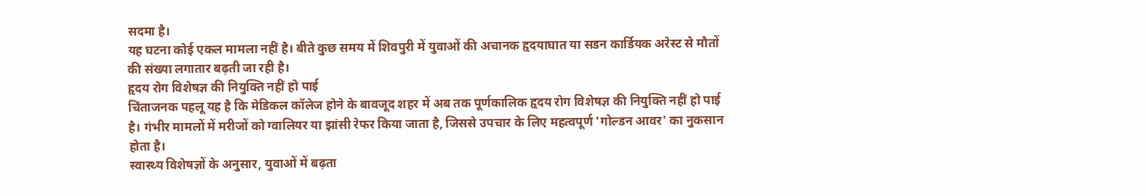सदमा है।
यह घटना कोई एकल मामला नहीं है। बीते कुछ समय में शिवपुरी में युवाओं की अचानक हृदयाघात या सडन कार्डियक अरेस्ट से मौतों की संख्या लगातार बढ़ती जा रही है।
हृदय रोग विशेषज्ञ की नियुक्ति नहीं हो पाई
चिंताजनक पहलू यह है कि मेडिकल कॉलेज होने के बावजूद शहर में अब तक पूर्णकालिक हृदय रोग विशेषज्ञ की नियुक्ति नहीं हो पाई है। गंभीर मामलों में मरीजों को ग्वालियर या झांसी रेफर किया जाता है, जिससे उपचार के लिए महत्वपूर्ण 'गोल्डन आवर' का नुकसान होता है।
स्वास्थ्य विशेषज्ञों के अनुसार, युवाओं में बढ़ता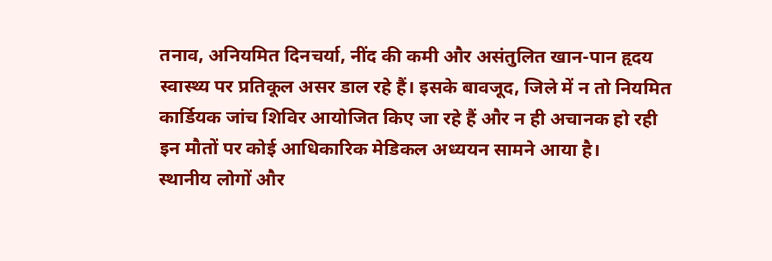तनाव, अनियमित दिनचर्या, नींद की कमी और असंतुलित खान-पान हृदय स्वास्थ्य पर प्रतिकूल असर डाल रहे हैं। इसके बावजूद, जिले में न तो नियमित कार्डियक जांच शिविर आयोजित किए जा रहे हैं और न ही अचानक हो रही इन मौतों पर कोई आधिकारिक मेडिकल अध्ययन सामने आया है।
स्थानीय लोगों और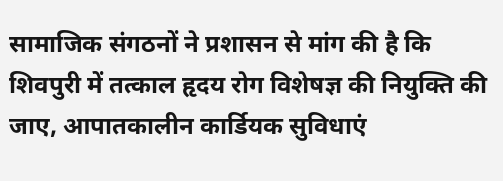सामाजिक संगठनों ने प्रशासन से मांग की है कि शिवपुरी में तत्काल हृदय रोग विशेषज्ञ की नियुक्ति की जाए, आपातकालीन कार्डियक सुविधाएं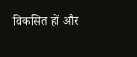विकसित हों और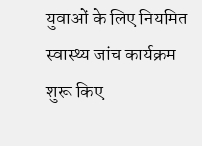युवाओं के लिए नियमित स्वास्थ्य जांच कार्यक्रम शुरू किए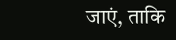जाएं, ताकि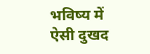भविष्य में ऐसी दुखद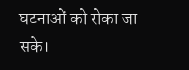घटनाओं को रोका जा सके।